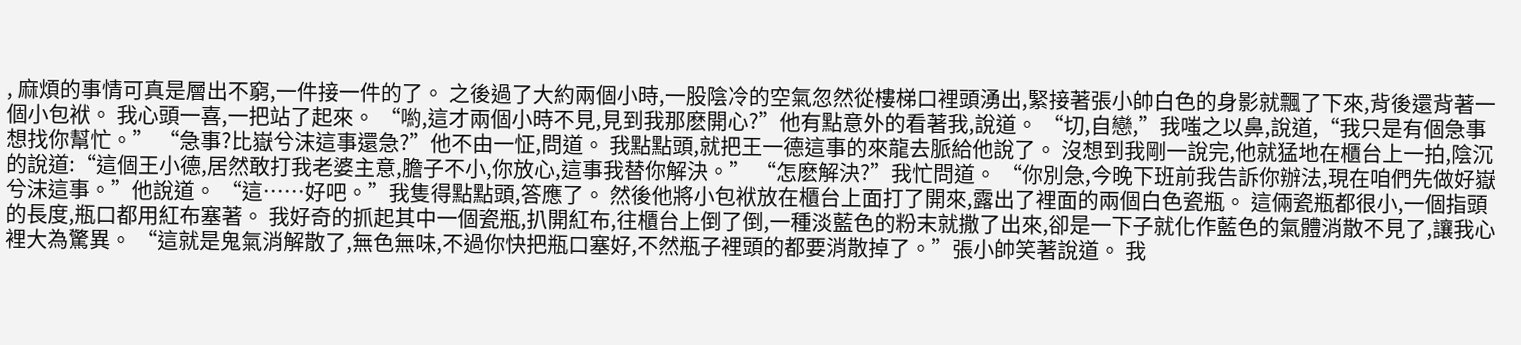, 麻煩的事情可真是層出不窮,一件接一件的了。 之後過了大約兩個小時,一股陰冷的空氣忽然從樓梯口裡頭湧出,緊接著張小帥白色的身影就飄了下來,背後還背著一個小包袱。 我心頭一喜,一把站了起來。 “喲,這才兩個小時不見,見到我那麽開心?”他有點意外的看著我,說道。 “切,自戀,”我嗤之以鼻,說道,“我只是有個急事想找你幫忙。” “急事?比嶽兮沫這事還急?”他不由一怔,問道。 我點點頭,就把王一德這事的來龍去脈給他說了。 沒想到我剛一說完,他就猛地在櫃台上一拍,陰沉的說道:“這個王小德,居然敢打我老婆主意,膽子不小,你放心,這事我替你解決。” “怎麽解決?”我忙問道。 “你別急,今晚下班前我告訴你辦法,現在咱們先做好嶽兮沫這事。”他說道。 “這……好吧。”我隻得點點頭,答應了。 然後他將小包袱放在櫃台上面打了開來,露出了裡面的兩個白色瓷瓶。 這倆瓷瓶都很小,一個指頭的長度,瓶口都用紅布塞著。 我好奇的抓起其中一個瓷瓶,扒開紅布,往櫃台上倒了倒,一種淡藍色的粉末就撒了出來,卻是一下子就化作藍色的氣體消散不見了,讓我心裡大為驚異。 “這就是鬼氣消解散了,無色無味,不過你快把瓶口塞好,不然瓶子裡頭的都要消散掉了。”張小帥笑著說道。 我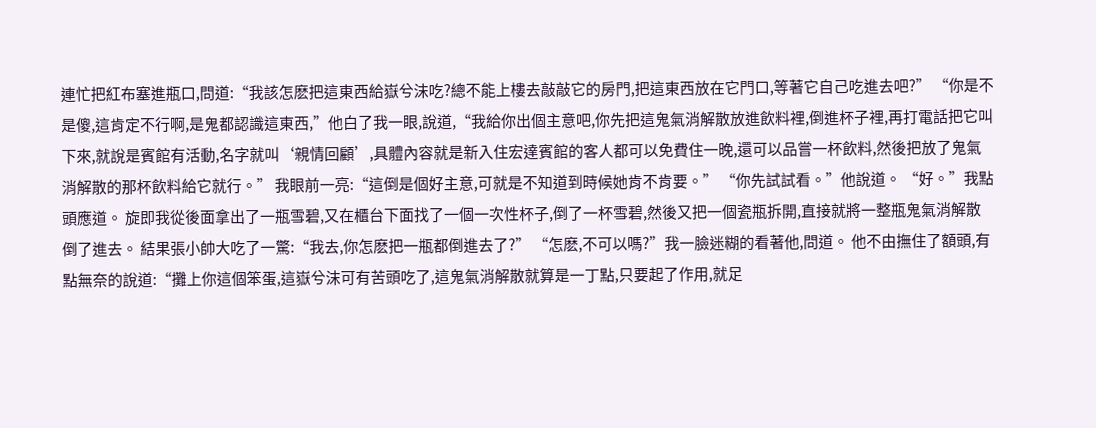連忙把紅布塞進瓶口,問道:“我該怎麽把這東西給嶽兮沫吃?總不能上樓去敲敲它的房門,把這東西放在它門口,等著它自己吃進去吧?” “你是不是傻,這肯定不行啊,是鬼都認識這東西,”他白了我一眼,說道,“我給你出個主意吧,你先把這鬼氣消解散放進飲料裡,倒進杯子裡,再打電話把它叫下來,就說是賓館有活動,名字就叫‘親情回顧’,具體內容就是新入住宏達賓館的客人都可以免費住一晚,還可以品嘗一杯飲料,然後把放了鬼氣消解散的那杯飲料給它就行。” 我眼前一亮:“這倒是個好主意,可就是不知道到時候她肯不肯要。” “你先試試看。”他說道。 “好。”我點頭應道。 旋即我從後面拿出了一瓶雪碧,又在櫃台下面找了一個一次性杯子,倒了一杯雪碧,然後又把一個瓷瓶拆開,直接就將一整瓶鬼氣消解散倒了進去。 結果張小帥大吃了一驚:“我去,你怎麽把一瓶都倒進去了?” “怎麽,不可以嗎?”我一臉迷糊的看著他,問道。 他不由撫住了額頭,有點無奈的說道:“攤上你這個笨蛋,這嶽兮沫可有苦頭吃了,這鬼氣消解散就算是一丁點,只要起了作用,就足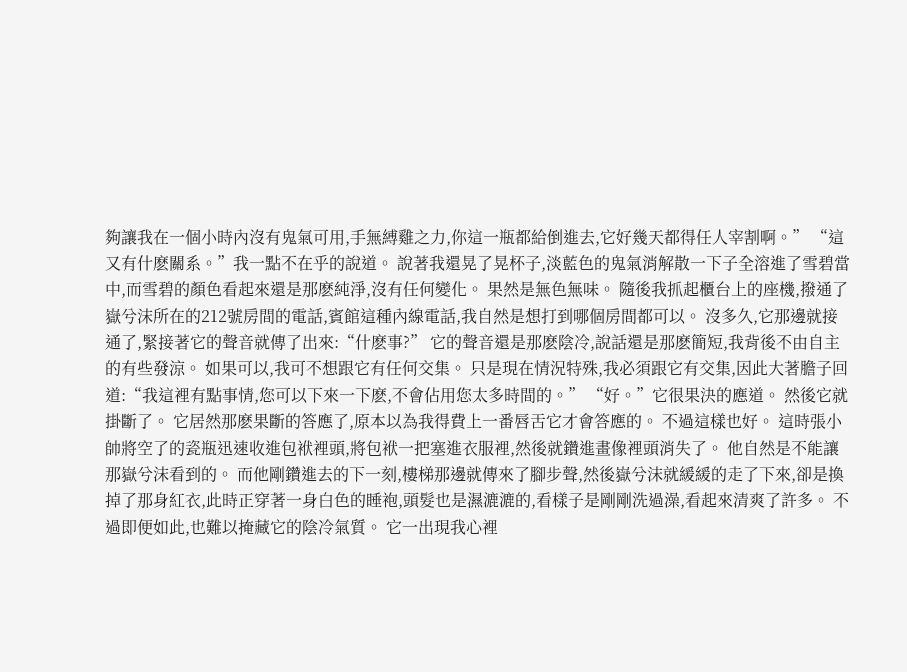夠讓我在一個小時內沒有鬼氣可用,手無縛雞之力,你這一瓶都給倒進去,它好幾天都得任人宰割啊。” “這又有什麽關系。”我一點不在乎的說道。 說著我還晃了晃杯子,淡藍色的鬼氣消解散一下子全溶進了雪碧當中,而雪碧的顏色看起來還是那麽純淨,沒有任何變化。 果然是無色無味。 隨後我抓起櫃台上的座機,撥通了嶽兮沫所在的212號房間的電話,賓館這種內線電話,我自然是想打到哪個房間都可以。 沒多久,它那邊就接通了,緊接著它的聲音就傳了出來:“什麽事?” 它的聲音還是那麽陰冷,說話還是那麽簡短,我背後不由自主的有些發涼。 如果可以,我可不想跟它有任何交集。 只是現在情況特殊,我必須跟它有交集,因此大著膽子回道:“我這裡有點事情,您可以下來一下麽,不會佔用您太多時間的。” “好。”它很果決的應道。 然後它就掛斷了。 它居然那麽果斷的答應了,原本以為我得費上一番唇舌它才會答應的。 不過這樣也好。 這時張小帥將空了的瓷瓶迅速收進包袱裡頭,將包袱一把塞進衣服裡,然後就鑽進畫像裡頭消失了。 他自然是不能讓那嶽兮沫看到的。 而他剛鑽進去的下一刻,樓梯那邊就傳來了腳步聲,然後嶽兮沫就緩緩的走了下來,卻是換掉了那身紅衣,此時正穿著一身白色的睡袍,頭髮也是濕漉漉的,看樣子是剛剛洗過澡,看起來清爽了許多。 不過即便如此,也難以掩藏它的陰冷氣質。 它一出現我心裡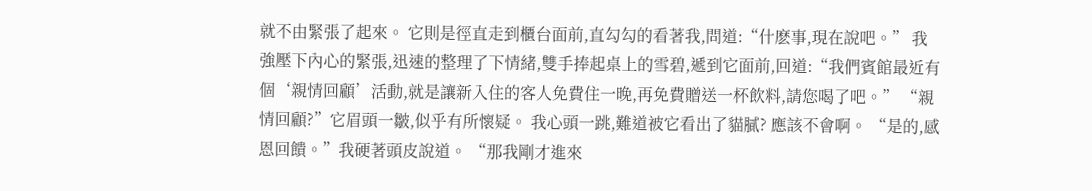就不由緊張了起來。 它則是徑直走到櫃台面前,直勾勾的看著我,問道:“什麽事,現在說吧。” 我強壓下內心的緊張,迅速的整理了下情緒,雙手捧起桌上的雪碧,遞到它面前,回道:“我們賓館最近有個‘親情回顧’活動,就是讓新入住的客人免費住一晚,再免費贈送一杯飲料,請您喝了吧。” “親情回顧?”它眉頭一皺,似乎有所懷疑。 我心頭一跳,難道被它看出了貓膩? 應該不會啊。 “是的,感恩回饋。”我硬著頭皮說道。 “那我剛才進來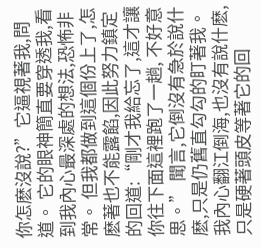你怎麽沒說?”它逼視著我,問道。 它的眼神簡直要穿透我,看到我內心最深處的想法,恐怖非常。 但我都做到這個份上了,怎麽著也不能露餡,因此努力鎮定的回道:“剛才我給忘了,這才讓你往下面這裡跑了一趟, 不好意思。” 聞言,它倒沒有急於說什麽,只是仍舊直勾勾的盯著我。 我內心翻江倒海,也沒有說什麽,只是硬著頭皮等著它的回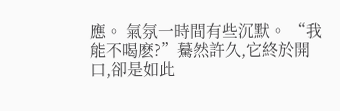應。 氣氛一時間有些沉默。 “我能不喝麽?”驀然許久,它終於開口,卻是如此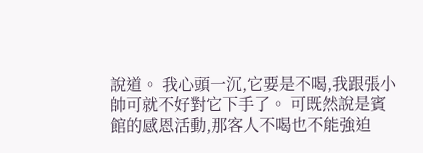說道。 我心頭一沉,它要是不喝,我跟張小帥可就不好對它下手了。 可既然說是賓館的感恩活動,那客人不喝也不能強迫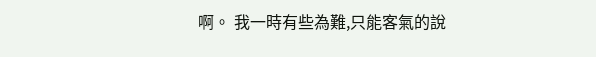啊。 我一時有些為難,只能客氣的說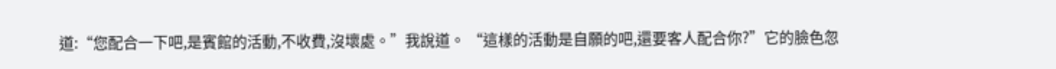道:“您配合一下吧,是賓館的活動,不收費,沒壞處。”我說道。 “這樣的活動是自願的吧,還要客人配合你?”它的臉色忽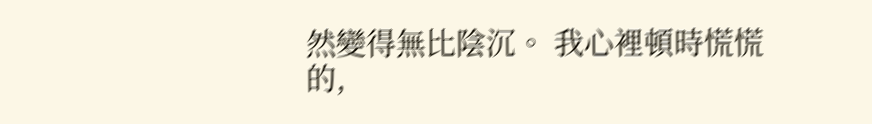然變得無比陰沉。 我心裡頓時慌慌的,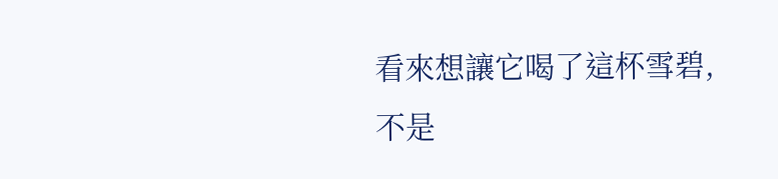看來想讓它喝了這杯雪碧,不是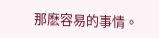那麽容易的事情。